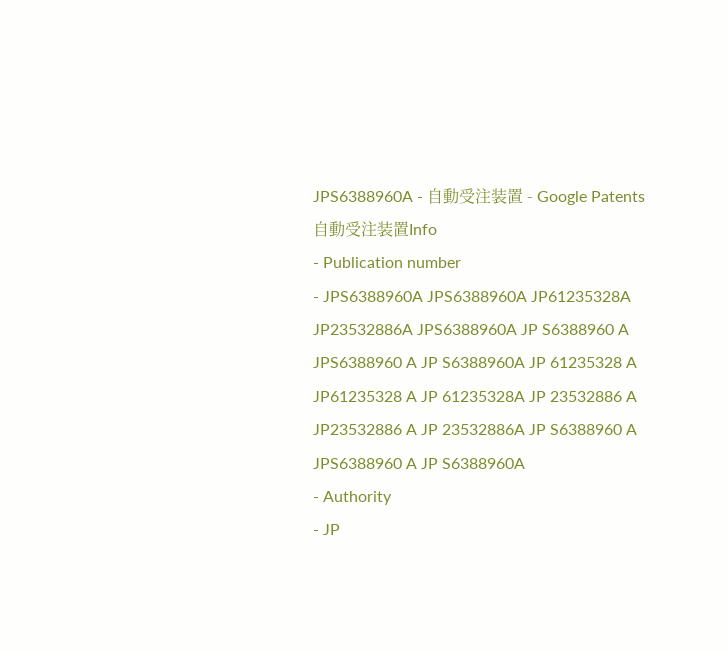JPS6388960A - 自動受注装置 - Google Patents
自動受注装置Info
- Publication number
- JPS6388960A JPS6388960A JP61235328A JP23532886A JPS6388960A JP S6388960 A JPS6388960 A JP S6388960A JP 61235328 A JP61235328 A JP 61235328A JP 23532886 A JP23532886 A JP 23532886A JP S6388960 A JPS6388960 A JP S6388960A
- Authority
- JP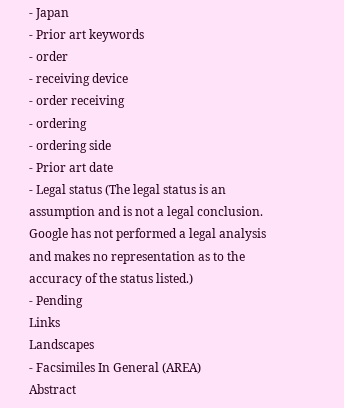- Japan
- Prior art keywords
- order
- receiving device
- order receiving
- ordering
- ordering side
- Prior art date
- Legal status (The legal status is an assumption and is not a legal conclusion. Google has not performed a legal analysis and makes no representation as to the accuracy of the status listed.)
- Pending
Links
Landscapes
- Facsimiles In General (AREA)
Abstract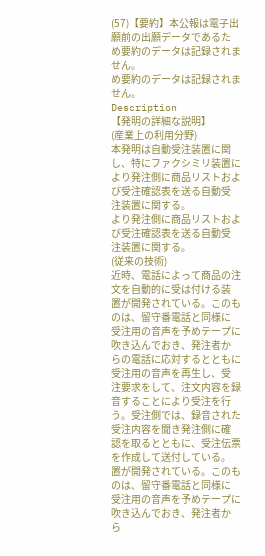(57)【要約】本公報は電子出願前の出願データであるた
め要約のデータは記録されません。
め要約のデータは記録されません。
Description
【発明の詳細な説明】
(産業上の利用分野)
本発明は自動受注装置に関し、特にファクシミリ装置に
より発注側に商品リストおよび受注確認表を送る自動受
注装置に関する。
より発注側に商品リストおよび受注確認表を送る自動受
注装置に関する。
(従来の技術)
近時、電話によって商品の注文を自動的に受は付ける装
置が開発されている。このものは、留守番電話と同様に
受注用の音声を予めテープに吹き込んでおき、発注者か
らの電話に応対するとともに受注用の音声を再生し、受
注要求をして、注文内容を録音することにより受注を行
う。受注側では、録音された受注内容を聞き発注側に確
認を取るとともに、受注伝票を作成して送付している。
置が開発されている。このものは、留守番電話と同様に
受注用の音声を予めテープに吹き込んでおき、発注者か
ら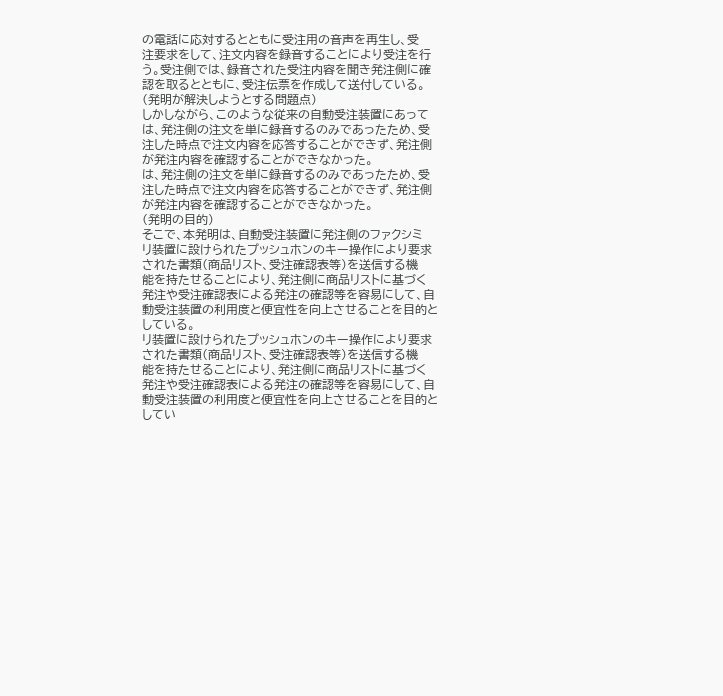の電話に応対するとともに受注用の音声を再生し、受
注要求をして、注文内容を録音することにより受注を行
う。受注側では、録音された受注内容を聞き発注側に確
認を取るとともに、受注伝票を作成して送付している。
(発明が解決しようとする問題点)
しかしながら、このような従来の自動受注装置にあって
は、発注側の注文を単に録音するのみであったため、受
注した時点で注文内容を応答することができず、発注側
が発注内容を確認することができなかった。
は、発注側の注文を単に録音するのみであったため、受
注した時点で注文内容を応答することができず、発注側
が発注内容を確認することができなかった。
(発明の目的)
そこで、本発明は、自動受注装置に発注側のファクシミ
リ装置に設けられたプッシュホンのキー操作により要求
された書類(商品リスト、受注確認表等)を送信する機
能を持たせることにより、発注側に商品リストに基づく
発注や受注確認表による発注の確認等を容易にして、自
動受注装置の利用度と便宜性を向上させることを目的と
している。
リ装置に設けられたプッシュホンのキー操作により要求
された書類(商品リスト、受注確認表等)を送信する機
能を持たせることにより、発注側に商品リストに基づく
発注や受注確認表による発注の確認等を容易にして、自
動受注装置の利用度と便宜性を向上させることを目的と
してい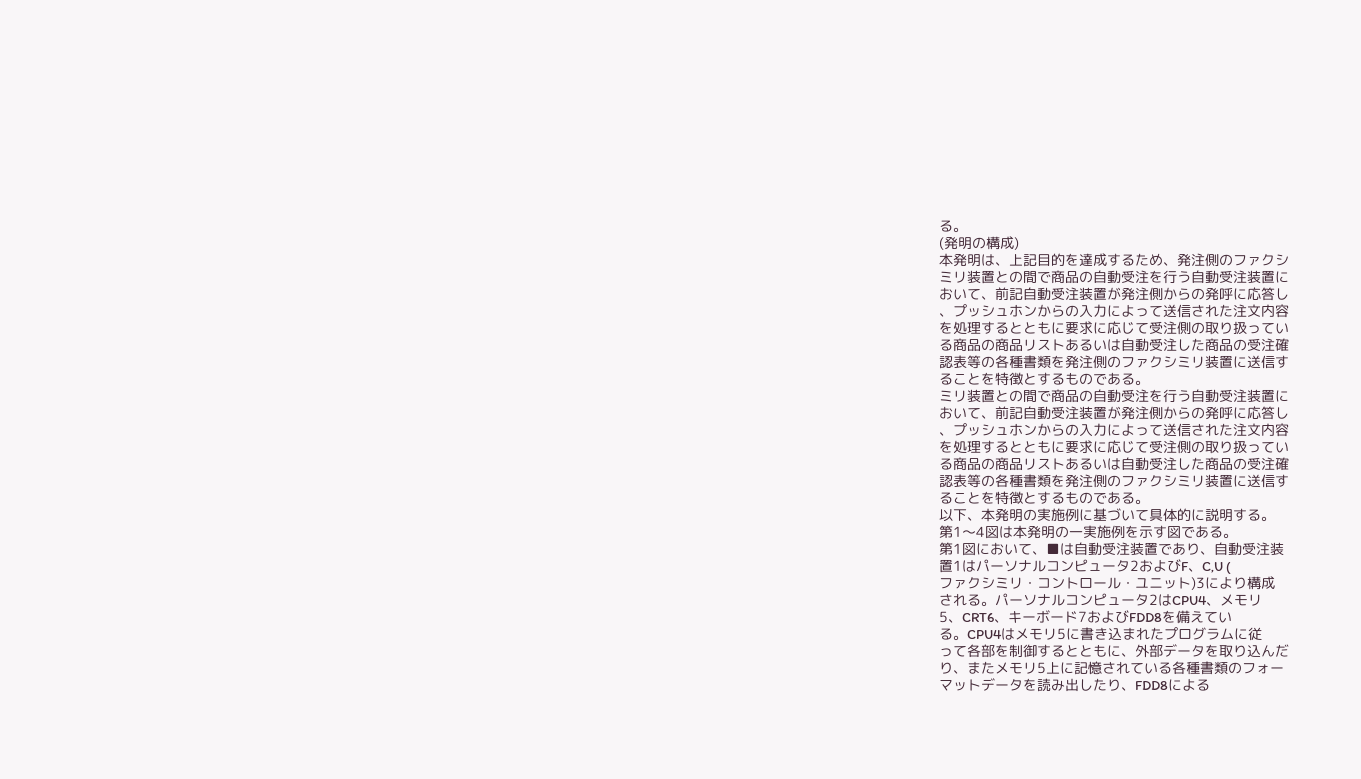る。
(発明の構成)
本発明は、上記目的を達成するため、発注側のファクシ
ミリ装置との間で商品の自動受注を行う自動受注装置に
おいて、前記自動受注装置が発注側からの発呼に応答し
、プッシュホンからの入力によって送信された注文内容
を処理するとともに要求に応じて受注側の取り扱ってい
る商品の商品リストあるいは自動受注した商品の受注確
認表等の各種書類を発注側のファクシミリ装置に送信す
ることを特徴とするものである。
ミリ装置との間で商品の自動受注を行う自動受注装置に
おいて、前記自動受注装置が発注側からの発呼に応答し
、プッシュホンからの入力によって送信された注文内容
を処理するとともに要求に応じて受注側の取り扱ってい
る商品の商品リストあるいは自動受注した商品の受注確
認表等の各種書類を発注側のファクシミリ装置に送信す
ることを特徴とするものである。
以下、本発明の実施例に基づいて具体的に説明する。
第1〜4図は本発明の一実施例を示す図である。
第1図において、■は自動受注装置であり、自動受注装
置1はパーソナルコンピュータ2およびF、C,U (
ファクシミリ・コントロール・ユニット)3により構成
される。パーソナルコンピュータ2はCPU4、メモリ
5、CRT6、キーボード7およびFDD8を備えてい
る。CPU4はメモリ5に書き込まれたプログラムに従
って各部を制御するとともに、外部データを取り込んだ
り、またメモリ5上に記憶されている各種書類のフォー
マットデータを読み出したり、FDD8による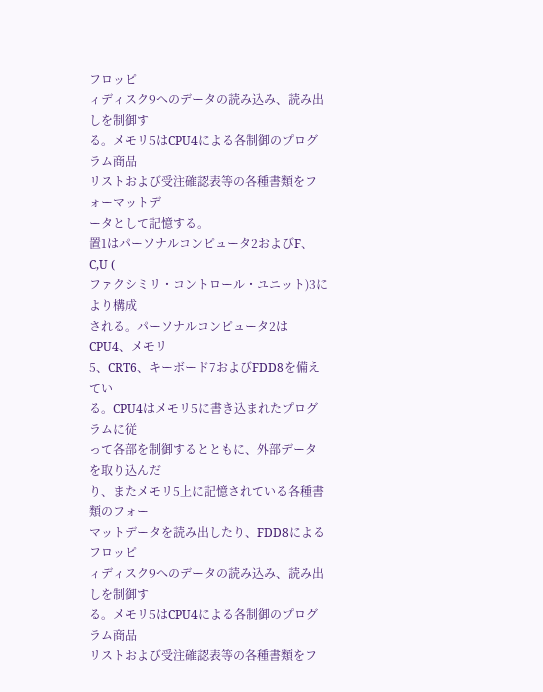フロッピ
ィディスク9へのデータの読み込み、読み出しを制御す
る。メモリ5はCPU4による各制御のプログラム商品
リストおよび受注確認表等の各種書類をフォーマットデ
ータとして記憶する。
置1はパーソナルコンピュータ2およびF、C,U (
ファクシミリ・コントロール・ユニット)3により構成
される。パーソナルコンピュータ2はCPU4、メモリ
5、CRT6、キーボード7およびFDD8を備えてい
る。CPU4はメモリ5に書き込まれたプログラムに従
って各部を制御するとともに、外部データを取り込んだ
り、またメモリ5上に記憶されている各種書類のフォー
マットデータを読み出したり、FDD8によるフロッピ
ィディスク9へのデータの読み込み、読み出しを制御す
る。メモリ5はCPU4による各制御のプログラム商品
リストおよび受注確認表等の各種書類をフ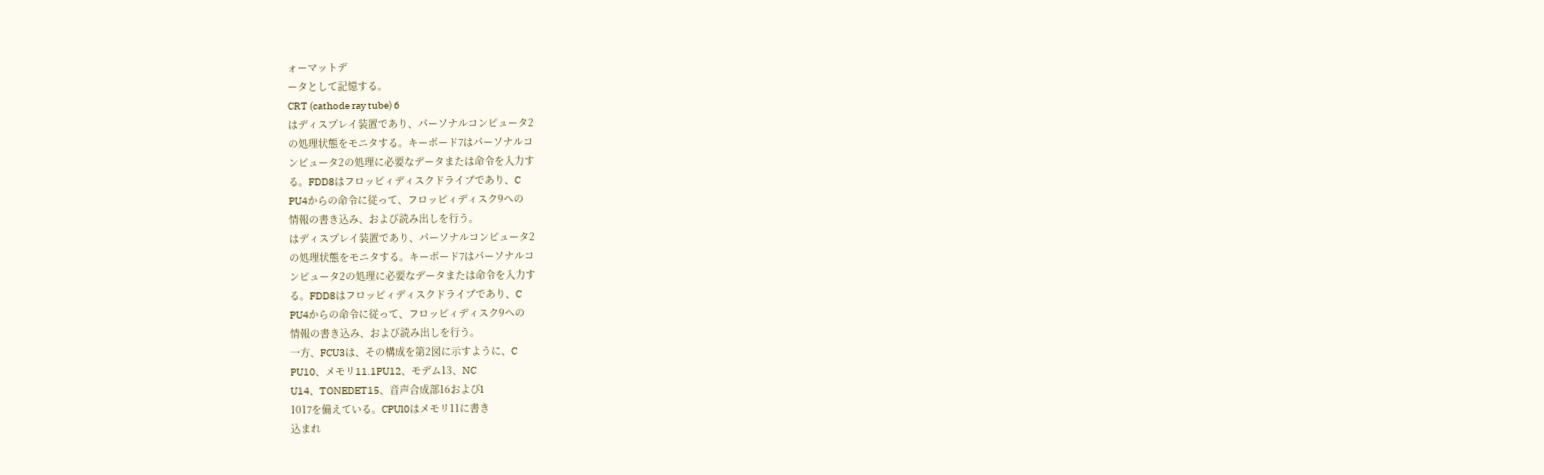ォーマットデ
ータとして記憶する。
CRT (cathode ray tube) 6
はディスプレイ装置であり、パーソナルコンピュータ2
の処理状態をモニタする。キーボード7はパーソナルコ
ンピュータ2の処理に必要なデータまたは命令を入力す
る。FDD8はフロッピィディスクドライブであり、C
PU4からの命令に従って、フロッピィディスク9への
情報の書き込み、および読み出しを行う。
はディスプレイ装置であり、パーソナルコンピュータ2
の処理状態をモニタする。キーボード7はパーソナルコ
ンピュータ2の処理に必要なデータまたは命令を入力す
る。FDD8はフロッピィディスクドライブであり、C
PU4からの命令に従って、フロッピィディスク9への
情報の書き込み、および読み出しを行う。
一方、FCU3は、その構成を第2図に示すように、C
PU10、メモリ11.1PU12、モデム13、NC
U14、TONEDET15、音声合成部16およびl
1017を備えている。CPUl0はメモリ11に書き
込まれ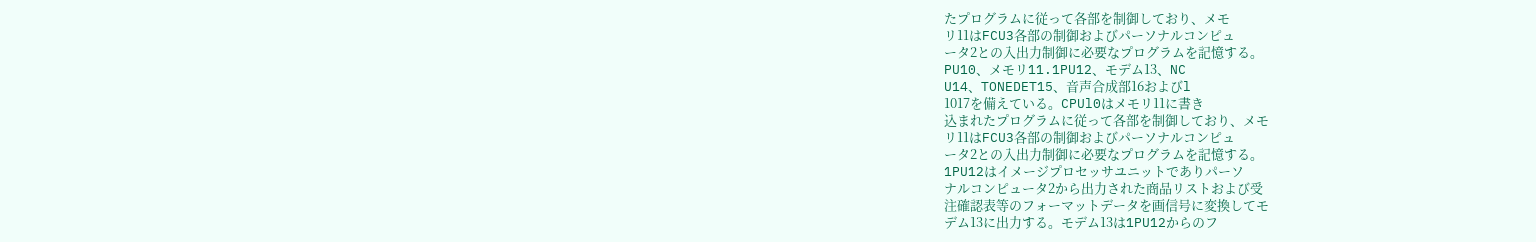たプログラムに従って各部を制御しており、メモ
リ11はFCU3各部の制御およびパーソナルコンピュ
ータ2との入出力制御に必要なプログラムを記憶する。
PU10、メモリ11.1PU12、モデム13、NC
U14、TONEDET15、音声合成部16およびl
1017を備えている。CPUl0はメモリ11に書き
込まれたプログラムに従って各部を制御しており、メモ
リ11はFCU3各部の制御およびパーソナルコンピュ
ータ2との入出力制御に必要なプログラムを記憶する。
1PU12はイメージプロセッサユニットでありパーソ
ナルコンピュータ2から出力された商品リストおよび受
注確認表等のフォーマットデータを画信号に変換してモ
デム13に出力する。モデム13は1PU12からのフ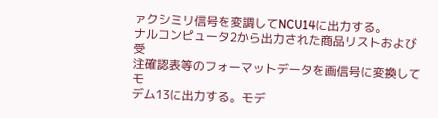ァクシミリ信号を変調してNCU14に出力する。
ナルコンピュータ2から出力された商品リストおよび受
注確認表等のフォーマットデータを画信号に変換してモ
デム13に出力する。モデ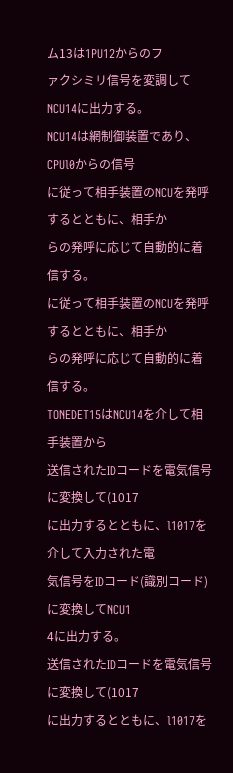ム13は1PU12からのフ
ァクシミリ信号を変調してNCU14に出力する。
NCU14は網制御装置であり、CPUl0からの信号
に従って相手装置のNCUを発呼するとともに、相手か
らの発呼に応じて自動的に着信する。
に従って相手装置のNCUを発呼するとともに、相手か
らの発呼に応じて自動的に着信する。
TONEDET15はNCU14を介して相手装置から
送信されたIDコードを電気信号に変換して(1017
に出力するとともに、l1017を介して入力された電
気信号をIDコード(識別コード)に変換してNCU1
4に出力する。
送信されたIDコードを電気信号に変換して(1017
に出力するとともに、l1017を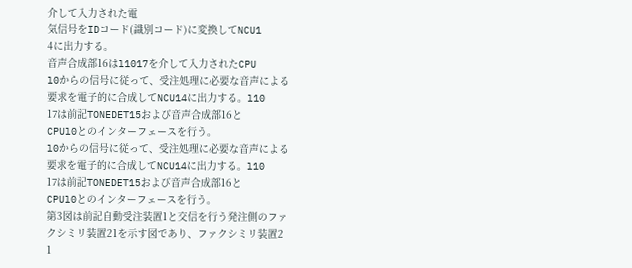介して入力された電
気信号をIDコード(識別コード)に変換してNCU1
4に出力する。
音声合成部16はl1017を介して入力されたCPU
l0からの信号に従って、受注処理に必要な音声による
要求を電子的に合成してNCU14に出力する。l10
17は前記TONEDET15および音声合成部16と
CPUl0とのインターフェースを行う。
l0からの信号に従って、受注処理に必要な音声による
要求を電子的に合成してNCU14に出力する。l10
17は前記TONEDET15および音声合成部16と
CPUl0とのインターフェースを行う。
第3図は前記自動受注装置1と交信を行う発注側のファ
クシミリ装置21を示す図であり、ファクシミリ装置2
1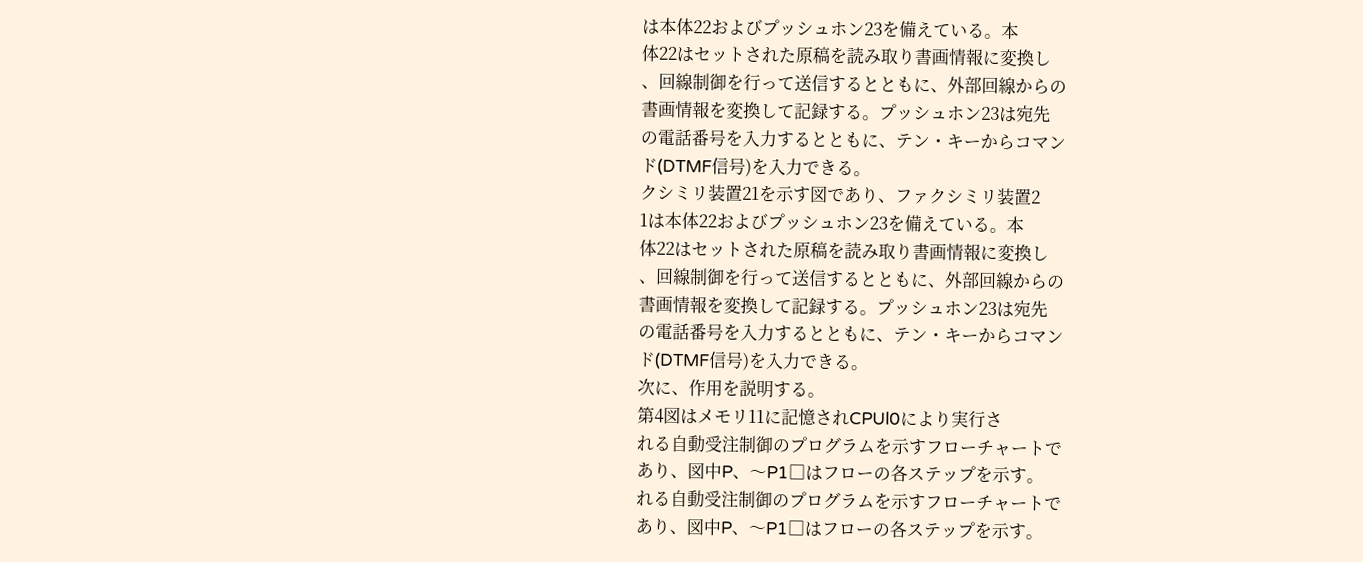は本体22およびプッシュホン23を備えている。本
体22はセットされた原稿を読み取り書画情報に変換し
、回線制御を行って送信するとともに、外部回線からの
書画情報を変換して記録する。プッシュホン23は宛先
の電話番号を入力するとともに、テン・キーからコマン
ド(DTMF信号)を入力できる。
クシミリ装置21を示す図であり、ファクシミリ装置2
1は本体22およびプッシュホン23を備えている。本
体22はセットされた原稿を読み取り書画情報に変換し
、回線制御を行って送信するとともに、外部回線からの
書画情報を変換して記録する。プッシュホン23は宛先
の電話番号を入力するとともに、テン・キーからコマン
ド(DTMF信号)を入力できる。
次に、作用を説明する。
第4図はメモリ11に記憶されCPUl0により実行さ
れる自動受注制御のプログラムを示すフローチャートで
あり、図中P、〜P1□はフローの各ステップを示す。
れる自動受注制御のプログラムを示すフローチャートで
あり、図中P、〜P1□はフローの各ステップを示す。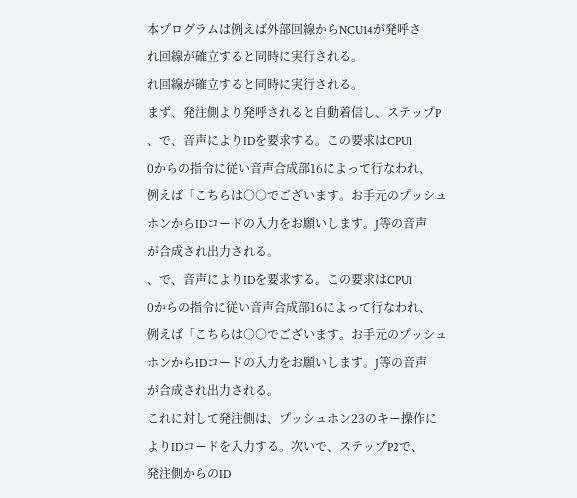本プログラムは例えば外部回線からNCU14が発呼さ
れ回線が確立すると同時に実行される。
れ回線が確立すると同時に実行される。
まず、発注側より発呼されると自動着信し、ステップP
、で、音声によりIDを要求する。この要求はCPUl
0からの指令に従い音声合成部16によって行なわれ、
例えば「こちらは○○でございます。お手元のプッシュ
ホンからIDコードの入力をお願いします。J等の音声
が合成され出力される。
、で、音声によりIDを要求する。この要求はCPUl
0からの指令に従い音声合成部16によって行なわれ、
例えば「こちらは○○でございます。お手元のプッシュ
ホンからIDコードの入力をお願いします。J等の音声
が合成され出力される。
これに対して発注側は、プッシュホン23のキー操作に
よりIDコードを入力する。次いで、ステップP2で、
発注側からのID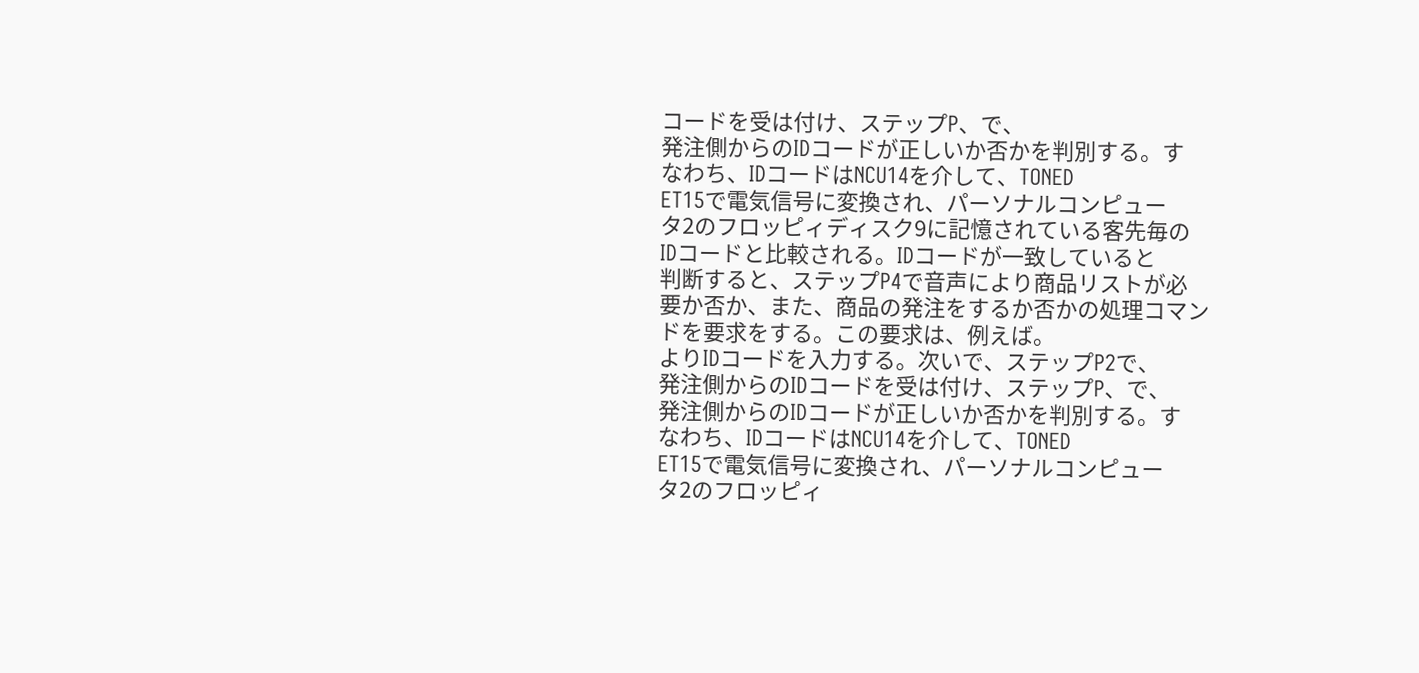コードを受は付け、ステップP、で、
発注側からのIDコードが正しいか否かを判別する。す
なわち、IDコードはNCU14を介して、TONED
ET15で電気信号に変換され、パーソナルコンピュー
タ2のフロッピィディスク9に記憶されている客先毎の
IDコードと比較される。IDコードが一致していると
判断すると、ステップP4で音声により商品リストが必
要か否か、また、商品の発注をするか否かの処理コマン
ドを要求をする。この要求は、例えば。
よりIDコードを入力する。次いで、ステップP2で、
発注側からのIDコードを受は付け、ステップP、で、
発注側からのIDコードが正しいか否かを判別する。す
なわち、IDコードはNCU14を介して、TONED
ET15で電気信号に変換され、パーソナルコンピュー
タ2のフロッピィ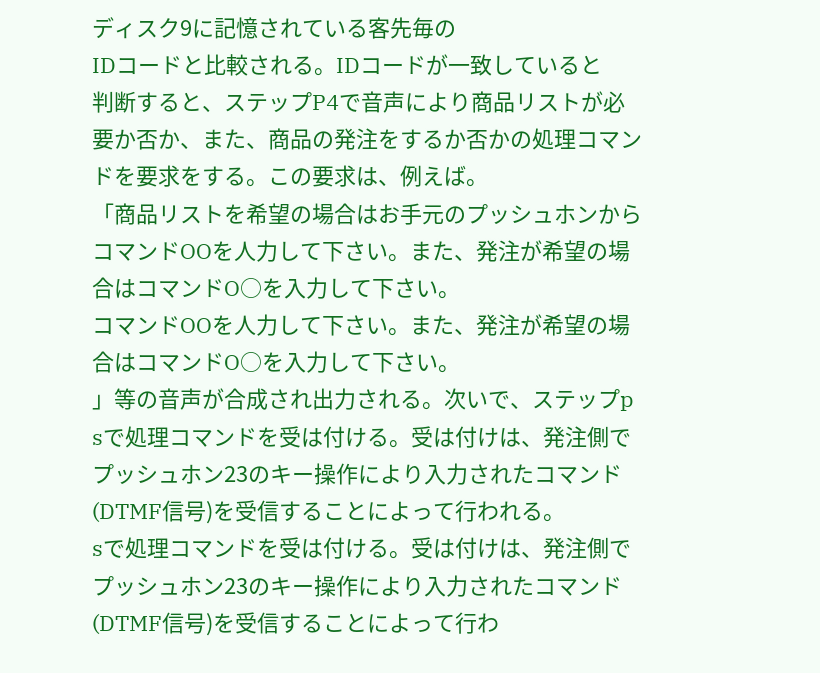ディスク9に記憶されている客先毎の
IDコードと比較される。IDコードが一致していると
判断すると、ステップP4で音声により商品リストが必
要か否か、また、商品の発注をするか否かの処理コマン
ドを要求をする。この要求は、例えば。
「商品リストを希望の場合はお手元のプッシュホンから
コマンドOOを人力して下さい。また、発注が希望の場
合はコマンドO○を入力して下さい。
コマンドOOを人力して下さい。また、発注が希望の場
合はコマンドO○を入力して下さい。
」等の音声が合成され出力される。次いで、ステップp
sで処理コマンドを受は付ける。受は付けは、発注側で
プッシュホン23のキー操作により入力されたコマンド
(DTMF信号)を受信することによって行われる。
sで処理コマンドを受は付ける。受は付けは、発注側で
プッシュホン23のキー操作により入力されたコマンド
(DTMF信号)を受信することによって行わ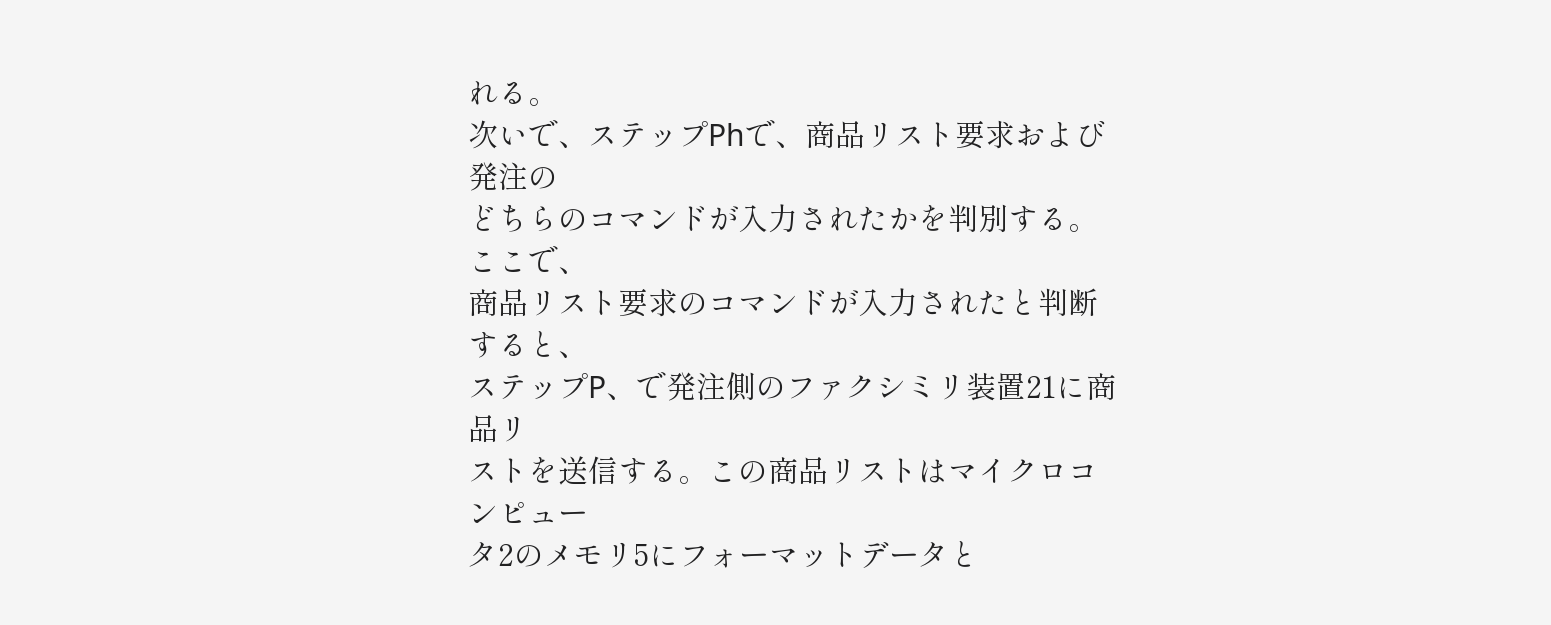れる。
次いで、ステップPhで、商品リスト要求および発注の
どちらのコマンドが入力されたかを判別する。ここで、
商品リスト要求のコマンドが入力されたと判断すると、
ステップP、で発注側のファクシミリ装置21に商品リ
ストを送信する。この商品リストはマイクロコンピュー
タ2のメモリ5にフォーマットデータと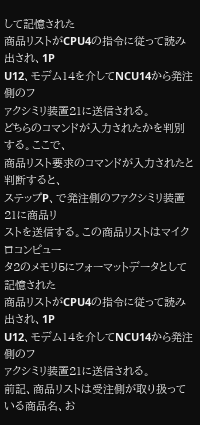して記憶された
商品リストがCPU4の指令に従って読み出され、1P
U12、モデム14を介してNCU14から発注側のフ
ァクシミリ装置21に送信される。
どちらのコマンドが入力されたかを判別する。ここで、
商品リスト要求のコマンドが入力されたと判断すると、
ステップP、で発注側のファクシミリ装置21に商品リ
ストを送信する。この商品リストはマイクロコンピュー
タ2のメモリ5にフォーマットデータとして記憶された
商品リストがCPU4の指令に従って読み出され、1P
U12、モデム14を介してNCU14から発注側のフ
ァクシミリ装置21に送信される。
前記、商品リストは受注側が取り扱っている商品名、お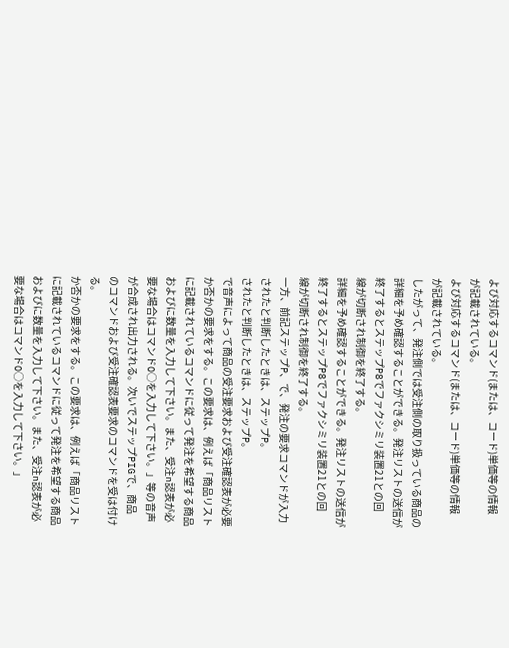よび対応するコマンド(または、コード)単価等の情報
が記載されている。
よび対応するコマンド(または、コード)単価等の情報
が記載されている。
したがって、発注側では受注側の取り扱っている商品の
詳細を予め確認することができる。発注リストの送信が
終了するとステップP8でファクシミリ装置21との回
線が切断され制御を終了する。
詳細を予め確認することができる。発注リストの送信が
終了するとステップP8でファクシミリ装置21との回
線が切断され制御を終了する。
一方、前記ステップP、で、発注の要求コマンドが入力
されたと判断したときは、ステップP。
されたと判断したときは、ステップP。
で音声によって商品の受注要求および受注確認表が必要
か否かの要求をする。この要求は、例えば「商品リスト
に記載されているコマンドに従って発注を希望する商品
およびに数量を入力して下さい。また、受注n認表が必
要な場合はコマンドO○を入力して下さい。」等の音声
が合成され出力される。次いでステップPIGで、商品
のコマンドおよび受注確認表要求のコマンドを受は付け
る。
か否かの要求をする。この要求は、例えば「商品リスト
に記載されているコマンドに従って発注を希望する商品
およびに数量を入力して下さい。また、受注n認表が必
要な場合はコマンドO○を入力して下さい。」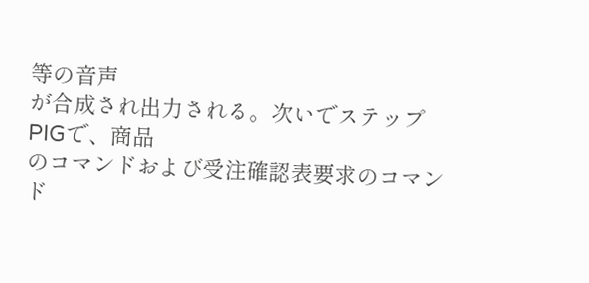等の音声
が合成され出力される。次いでステップPIGで、商品
のコマンドおよび受注確認表要求のコマンド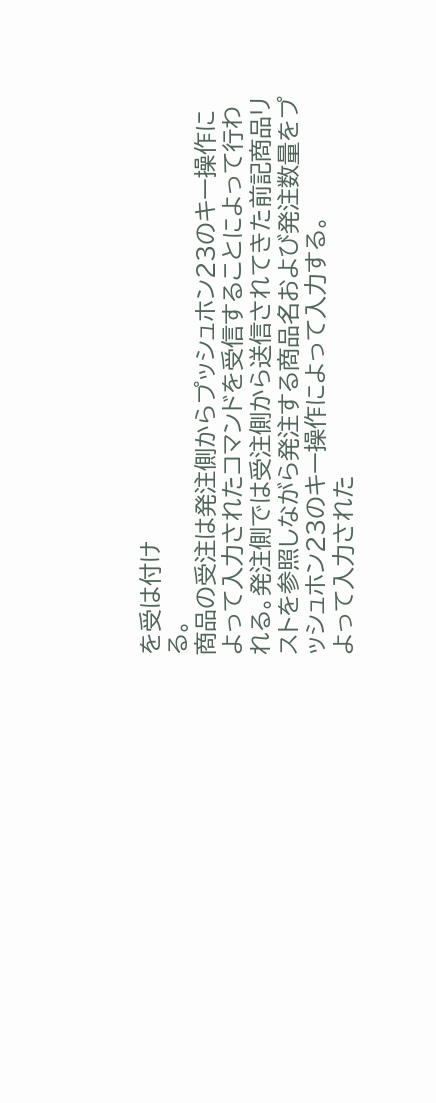を受は付け
る。
商品の受注は発注側からプッシュホン23のキー操作に
よって入力されたコマンドを受信することによって行わ
れる。発注側では受注側から送信されてきた前記商品リ
ストを参照しながら発注する商品名および発注数量をプ
ッシュホン23のキー操作によって入力する。
よって入力された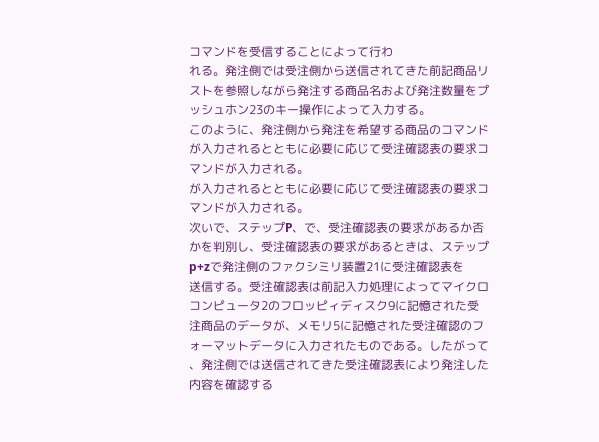コマンドを受信することによって行わ
れる。発注側では受注側から送信されてきた前記商品リ
ストを参照しながら発注する商品名および発注数量をプ
ッシュホン23のキー操作によって入力する。
このように、発注側から発注を希望する商品のコマンド
が入力されるとともに必要に応じて受注確認表の要求コ
マンドが入力される。
が入力されるとともに必要に応じて受注確認表の要求コ
マンドが入力される。
次いで、ステップP、で、受注確認表の要求があるか否
かを判別し、受注確認表の要求があるときは、ステップ
p+zで発注側のファクシミリ装置21に受注確認表を
送信する。受注確認表は前記入力処理によってマイクロ
コンピュータ2のフロッピィディスク9に記憶された受
注商品のデータが、メモリ5に記憶された受注確認のフ
ォーマットデータに入力されたものである。したがって
、発注側では送信されてきた受注確認表により発注した
内容を確認する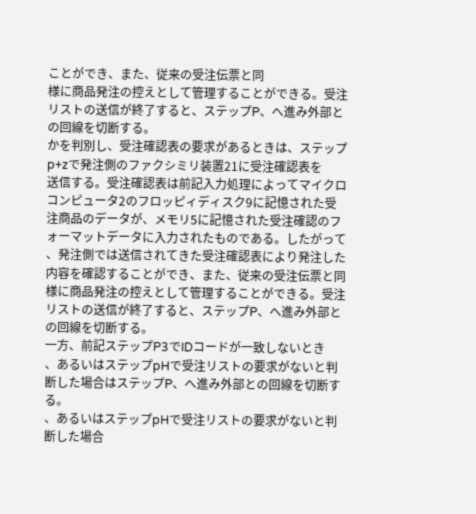ことができ、また、従来の受注伝票と同
様に商品発注の控えとして管理することができる。受注
リストの送信が終了すると、ステップP、へ進み外部と
の回線を切断する。
かを判別し、受注確認表の要求があるときは、ステップ
p+zで発注側のファクシミリ装置21に受注確認表を
送信する。受注確認表は前記入力処理によってマイクロ
コンピュータ2のフロッピィディスク9に記憶された受
注商品のデータが、メモリ5に記憶された受注確認のフ
ォーマットデータに入力されたものである。したがって
、発注側では送信されてきた受注確認表により発注した
内容を確認することができ、また、従来の受注伝票と同
様に商品発注の控えとして管理することができる。受注
リストの送信が終了すると、ステップP、へ進み外部と
の回線を切断する。
一方、前記ステップP3でIDコードが一致しないとき
、あるいはステップpHで受注リストの要求がないと判
断した場合はステップP、へ進み外部との回線を切断す
る。
、あるいはステップpHで受注リストの要求がないと判
断した場合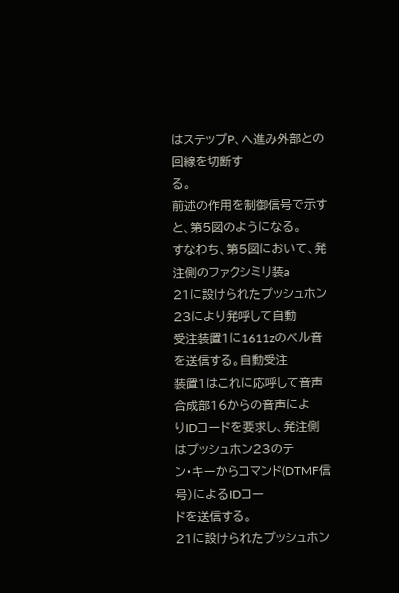はステップP、へ進み外部との回線を切断す
る。
前述の作用を制御信号で示すと、第5図のようになる。
すなわち、第5図において、発注側のファクシミリ装a
21に設けられたプッシュホン23により発呼して自動
受注装置1に1611zのベル音を送信する。自動受注
装置1はこれに応呼して音声合成部16からの音声によ
りIDコードを要求し、発注側はプッシュホン23のテ
ン・キーからコマンド(DTMF信号)によるIDコー
ドを送信する。
21に設けられたプッシュホン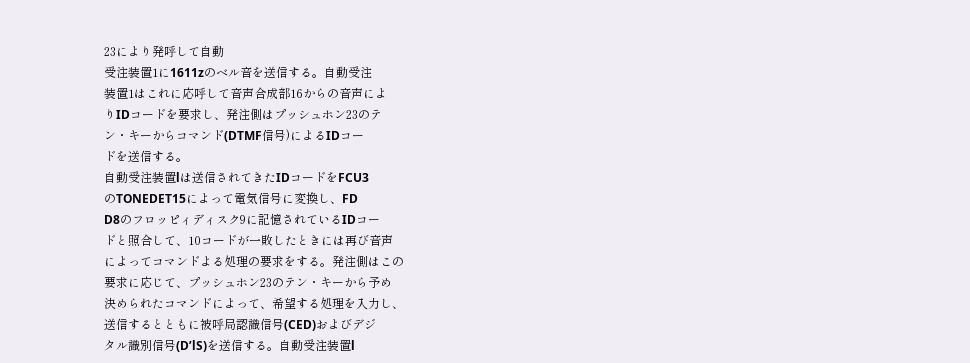23により発呼して自動
受注装置1に1611zのベル音を送信する。自動受注
装置1はこれに応呼して音声合成部16からの音声によ
りIDコードを要求し、発注側はプッシュホン23のテ
ン・キーからコマンド(DTMF信号)によるIDコー
ドを送信する。
自動受注装置lは送信されてきたIDコードをFCU3
のTONEDET15によって電気信号に変換し、FD
D8のフロッピィディスク9に記憶されているIDコー
ドと照合して、10コードが一敗したときには再び音声
によってコマンドよる処理の要求をする。発注側はこの
要求に応じて、プッシュホン23のテン・キーから予め
決められたコマンドによって、希望する処理を入力し、
送信するとともに被呼局認識信号(CED)およびデジ
タル識別信号(D’lS)を送信する。自動受注装置l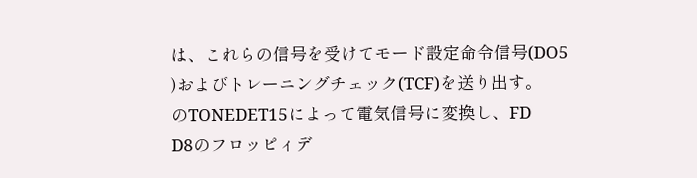は、これらの信号を受けてモード設定命令信号(DO5
)およびトレーニングチェック(TCF)を送り出す。
のTONEDET15によって電気信号に変換し、FD
D8のフロッピィデ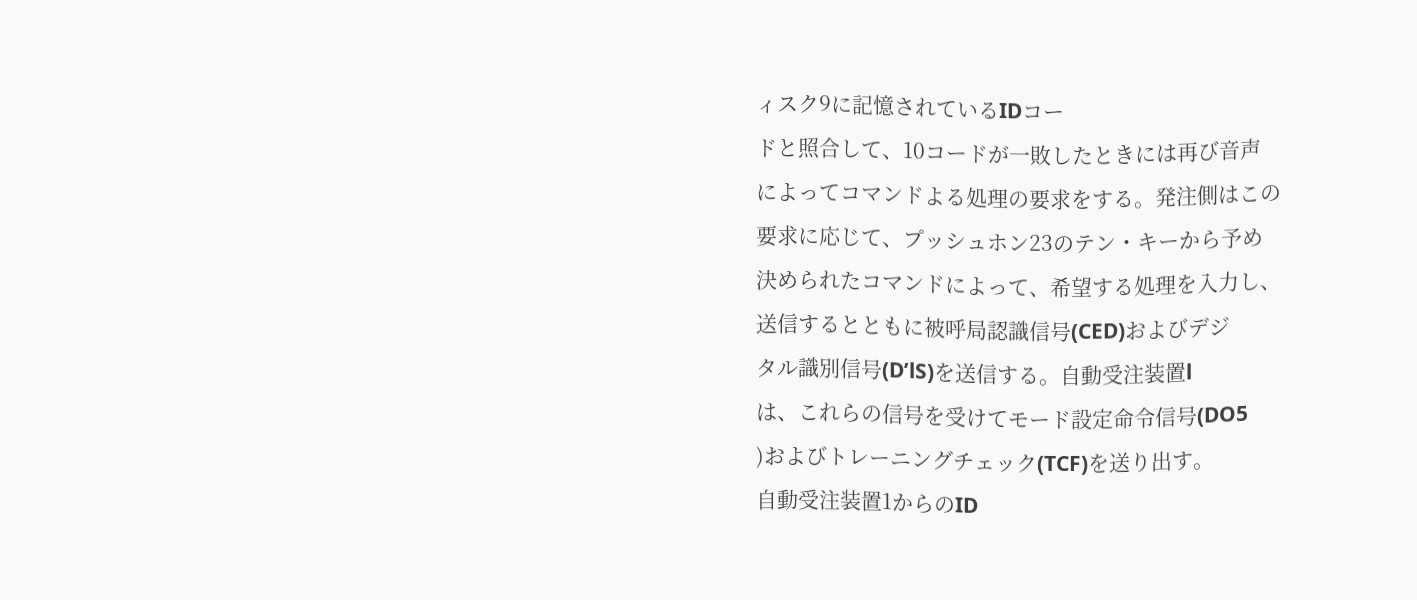ィスク9に記憶されているIDコー
ドと照合して、10コードが一敗したときには再び音声
によってコマンドよる処理の要求をする。発注側はこの
要求に応じて、プッシュホン23のテン・キーから予め
決められたコマンドによって、希望する処理を入力し、
送信するとともに被呼局認識信号(CED)およびデジ
タル識別信号(D’lS)を送信する。自動受注装置l
は、これらの信号を受けてモード設定命令信号(DO5
)およびトレーニングチェック(TCF)を送り出す。
自動受注装置1からのID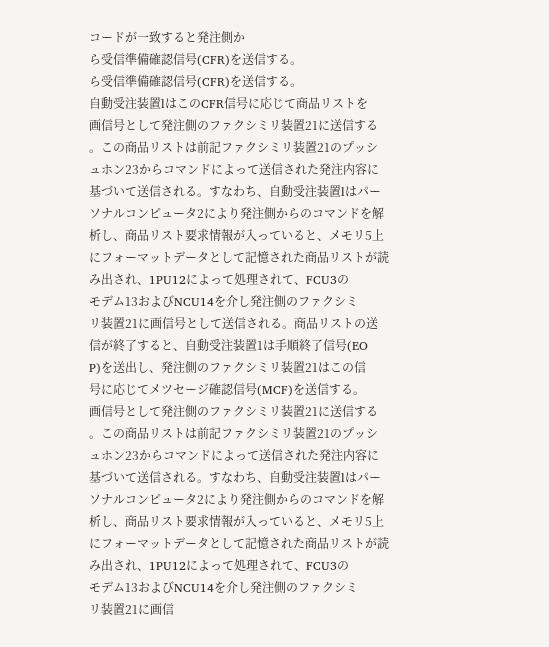コードが一致すると発注側か
ら受信準備確認信号(CFR)を送信する。
ら受信準備確認信号(CFR)を送信する。
自動受注装置lはこのCFR信号に応じて商品リストを
画信号として発注側のファクシミリ装置21に送信する
。この商品リストは前記ファクシミリ装置21のプッシ
ュホン23からコマンドによって送信された発注内容に
基づいて送信される。すなわち、自動受注装置lはパー
ソナルコンピュータ2により発注側からのコマンドを解
析し、商品リスト要求情報が入っていると、メモリ5上
にフォーマットデータとして記憶された商品リストが読
み出され、1PU12によって処理されて、FCU3の
モデム13およびNCU14を介し発注側のファクシミ
リ装置21に画信号として送信される。商品リストの送
信が終了すると、自動受注装置1は手順終了信号(EO
P)を送出し、発注側のファクシミリ装置21はこの信
号に応じてメツセージ確認信号(MCF)を送信する。
画信号として発注側のファクシミリ装置21に送信する
。この商品リストは前記ファクシミリ装置21のプッシ
ュホン23からコマンドによって送信された発注内容に
基づいて送信される。すなわち、自動受注装置lはパー
ソナルコンピュータ2により発注側からのコマンドを解
析し、商品リスト要求情報が入っていると、メモリ5上
にフォーマットデータとして記憶された商品リストが読
み出され、1PU12によって処理されて、FCU3の
モデム13およびNCU14を介し発注側のファクシミ
リ装置21に画信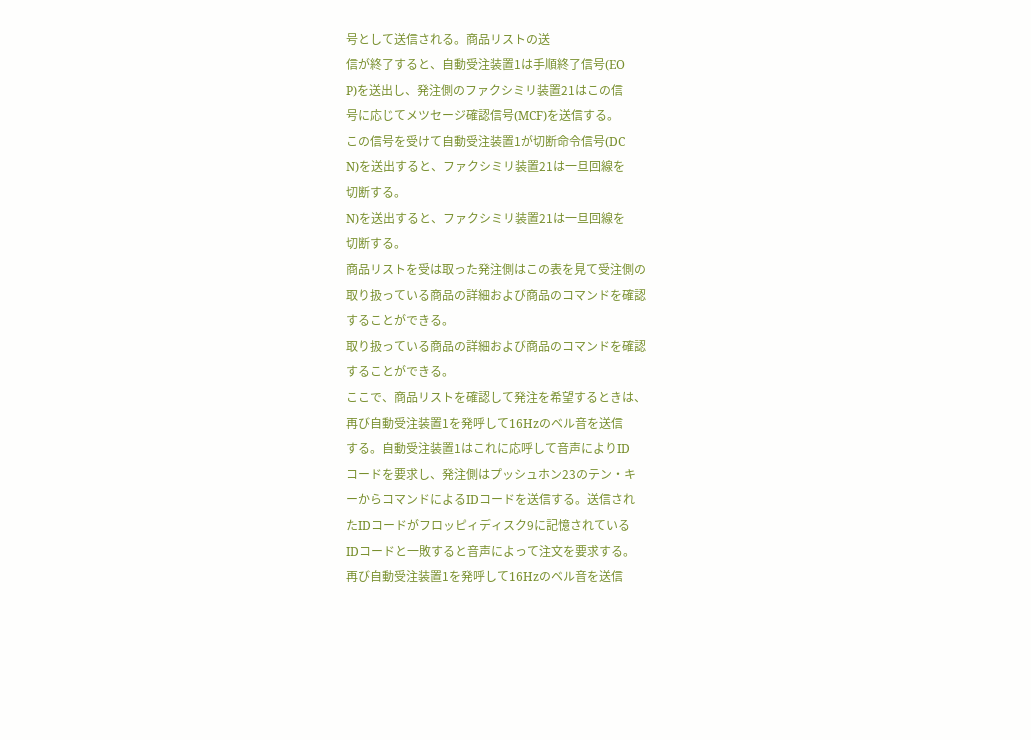号として送信される。商品リストの送
信が終了すると、自動受注装置1は手順終了信号(EO
P)を送出し、発注側のファクシミリ装置21はこの信
号に応じてメツセージ確認信号(MCF)を送信する。
この信号を受けて自動受注装置1が切断命令信号(DC
N)を送出すると、ファクシミリ装置21は一旦回線を
切断する。
N)を送出すると、ファクシミリ装置21は一旦回線を
切断する。
商品リストを受は取った発注側はこの表を見て受注側の
取り扱っている商品の詳細および商品のコマンドを確認
することができる。
取り扱っている商品の詳細および商品のコマンドを確認
することができる。
ここで、商品リストを確認して発注を希望するときは、
再び自動受注装置1を発呼して16Hzのベル音を送信
する。自動受注装置1はこれに応呼して音声によりID
コードを要求し、発注側はプッシュホン23のテン・キ
ーからコマンドによるIDコードを送信する。送信され
たIDコードがフロッピィディスク9に記憶されている
IDコードと一敗すると音声によって注文を要求する。
再び自動受注装置1を発呼して16Hzのベル音を送信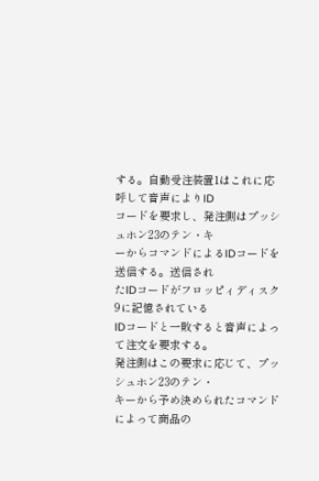する。自動受注装置1はこれに応呼して音声によりID
コードを要求し、発注側はプッシュホン23のテン・キ
ーからコマンドによるIDコードを送信する。送信され
たIDコードがフロッピィディスク9に記憶されている
IDコードと一敗すると音声によって注文を要求する。
発注側はこの要求に応じて、プッシュホン23のテン・
キーから予め決められたコマンドによって商品の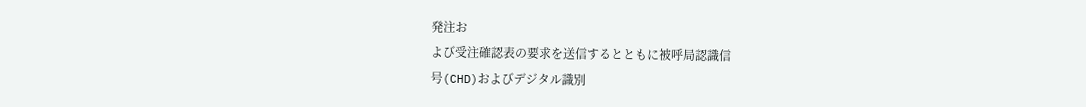発注お
よび受注確認表の要求を送信するとともに被呼局認識信
号(CHD)およびデジタル識別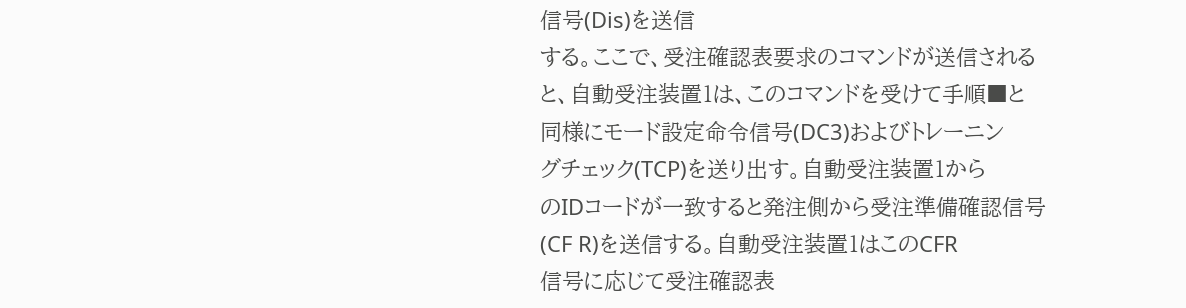信号(Dis)を送信
する。ここで、受注確認表要求のコマンドが送信される
と、自動受注装置1は、このコマンドを受けて手順■と
同様にモード設定命令信号(DC3)およびトレーニン
グチェック(TCP)を送り出す。自動受注装置1から
のIDコードが一致すると発注側から受注準備確認信号
(CF R)を送信する。自動受注装置1はこのCFR
信号に応じて受注確認表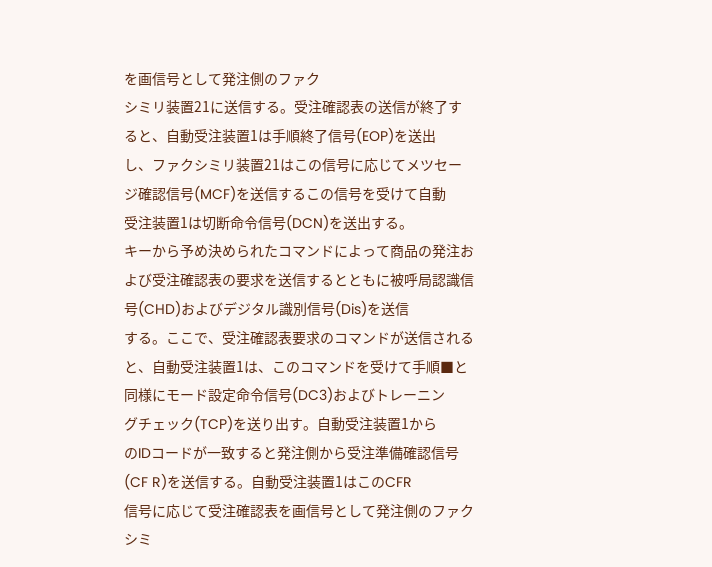を画信号として発注側のファク
シミリ装置21に送信する。受注確認表の送信が終了す
ると、自動受注装置1は手順終了信号(EOP)を送出
し、ファクシミリ装置21はこの信号に応じてメツセー
ジ確認信号(MCF)を送信するこの信号を受けて自動
受注装置1は切断命令信号(DCN)を送出する。
キーから予め決められたコマンドによって商品の発注お
よび受注確認表の要求を送信するとともに被呼局認識信
号(CHD)およびデジタル識別信号(Dis)を送信
する。ここで、受注確認表要求のコマンドが送信される
と、自動受注装置1は、このコマンドを受けて手順■と
同様にモード設定命令信号(DC3)およびトレーニン
グチェック(TCP)を送り出す。自動受注装置1から
のIDコードが一致すると発注側から受注準備確認信号
(CF R)を送信する。自動受注装置1はこのCFR
信号に応じて受注確認表を画信号として発注側のファク
シミ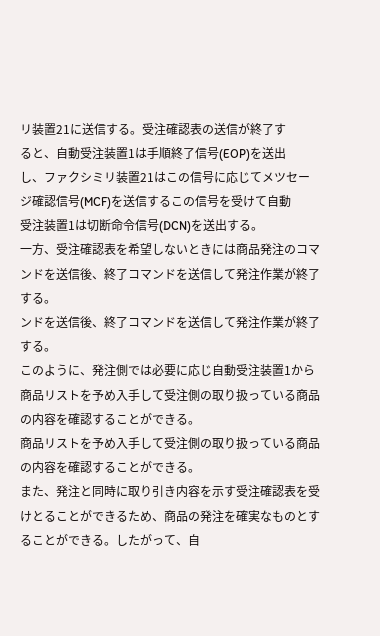リ装置21に送信する。受注確認表の送信が終了す
ると、自動受注装置1は手順終了信号(EOP)を送出
し、ファクシミリ装置21はこの信号に応じてメツセー
ジ確認信号(MCF)を送信するこの信号を受けて自動
受注装置1は切断命令信号(DCN)を送出する。
一方、受注確認表を希望しないときには商品発注のコマ
ンドを送信後、終了コマンドを送信して発注作業が終了
する。
ンドを送信後、終了コマンドを送信して発注作業が終了
する。
このように、発注側では必要に応じ自動受注装置1から
商品リストを予め入手して受注側の取り扱っている商品
の内容を確認することができる。
商品リストを予め入手して受注側の取り扱っている商品
の内容を確認することができる。
また、発注と同時に取り引き内容を示す受注確認表を受
けとることができるため、商品の発注を確実なものとす
ることができる。したがって、自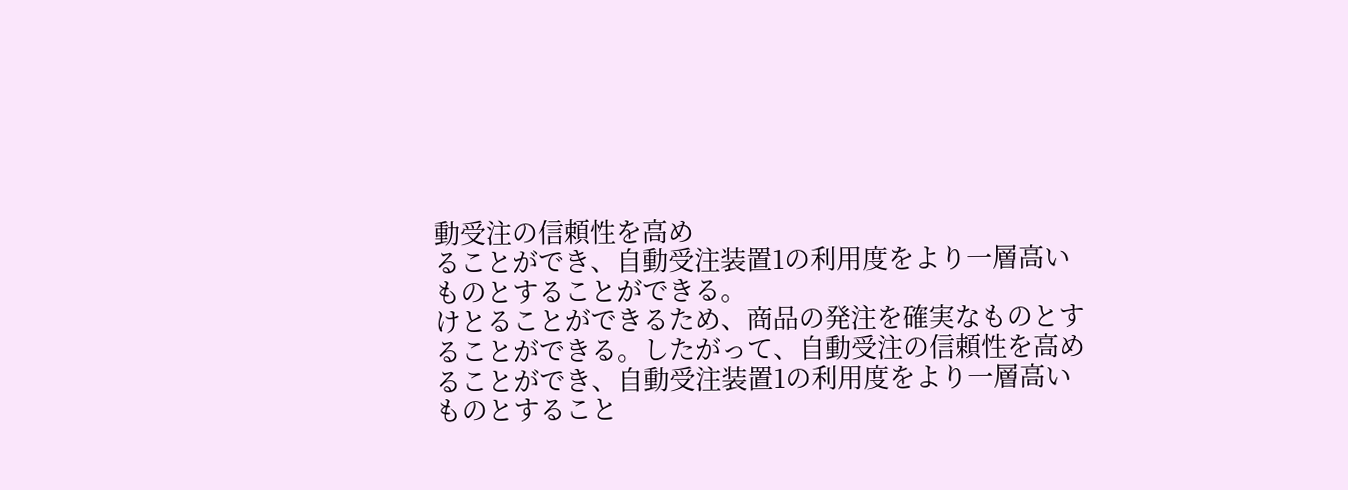動受注の信頼性を高め
ることができ、自動受注装置1の利用度をより一層高い
ものとすることができる。
けとることができるため、商品の発注を確実なものとす
ることができる。したがって、自動受注の信頼性を高め
ることができ、自動受注装置1の利用度をより一層高い
ものとすること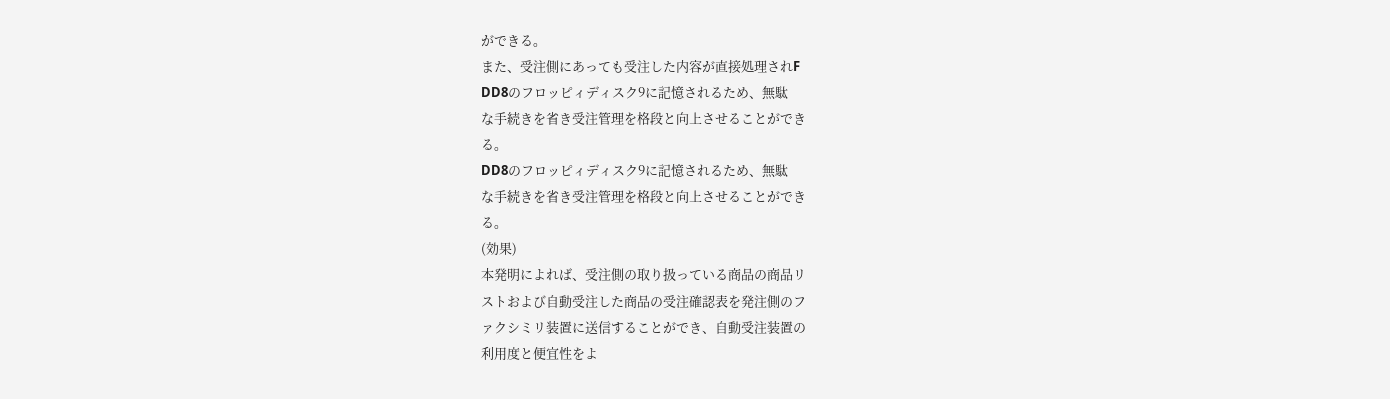ができる。
また、受注側にあっても受注した内容が直接処理されF
DD8のフロッピィディスク9に記憶されるため、無駄
な手続きを省き受注管理を格段と向上させることができ
る。
DD8のフロッピィディスク9に記憶されるため、無駄
な手続きを省き受注管理を格段と向上させることができ
る。
(効果)
本発明によれば、受注側の取り扱っている商品の商品リ
ストおよび自動受注した商品の受注確認表を発注側のフ
ァクシミリ装置に送信することができ、自動受注装置の
利用度と便宜性をよ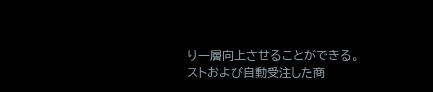り一層向上させることができる。
ストおよび自動受注した商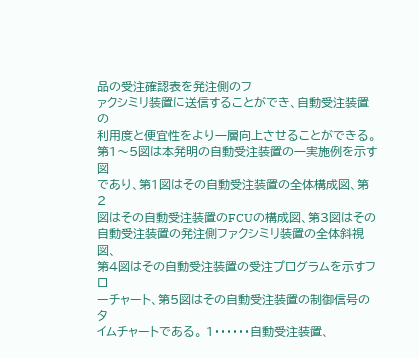品の受注確認表を発注側のフ
ァクシミリ装置に送信することができ、自動受注装置の
利用度と便宜性をより一層向上させることができる。
第1〜5図は本発明の自動受注装置の一実施例を示す図
であり、第1図はその自動受注装置の全体構成図、第2
図はその自動受注装置のFCUの構成図、第3図はその
自動受注装置の発注側ファクシミリ装置の全体斜視図、
第4図はその自動受注装置の受注プログラムを示すフロ
ーチャート、第5図はその自動受注装置の制御信号のタ
イムチャートである。 1・・・・・・自動受注装置、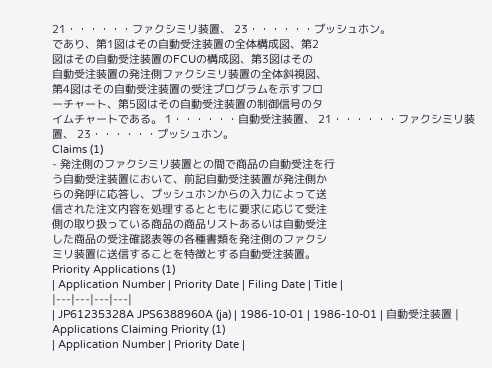21・・・・・・ファクシミリ装置、 23・・・・・・プッシュホン。
であり、第1図はその自動受注装置の全体構成図、第2
図はその自動受注装置のFCUの構成図、第3図はその
自動受注装置の発注側ファクシミリ装置の全体斜視図、
第4図はその自動受注装置の受注プログラムを示すフロ
ーチャート、第5図はその自動受注装置の制御信号のタ
イムチャートである。 1・・・・・・自動受注装置、 21・・・・・・ファクシミリ装置、 23・・・・・・プッシュホン。
Claims (1)
- 発注側のファクシミリ装置との間で商品の自動受注を行
う自動受注装置において、前記自動受注装置が発注側か
らの発呼に応答し、プッシュホンからの入力によって送
信された注文内容を処理するとともに要求に応じて受注
側の取り扱っている商品の商品リストあるいは自動受注
した商品の受注確認表等の各種書類を発注側のファクシ
ミリ装置に送信することを特徴とする自動受注装置。
Priority Applications (1)
| Application Number | Priority Date | Filing Date | Title |
|---|---|---|---|
| JP61235328A JPS6388960A (ja) | 1986-10-01 | 1986-10-01 | 自動受注装置 |
Applications Claiming Priority (1)
| Application Number | Priority Date |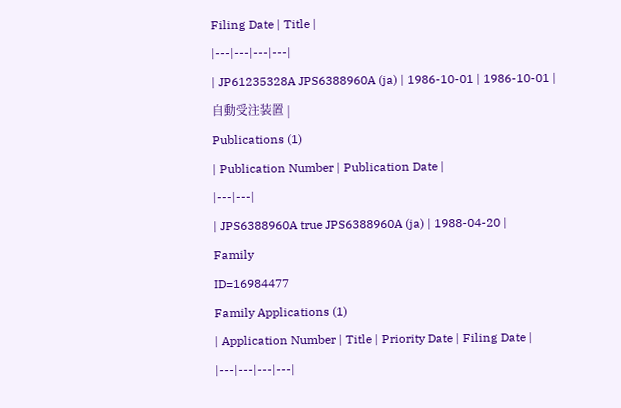Filing Date | Title |
|---|---|---|---|
| JP61235328A JPS6388960A (ja) | 1986-10-01 | 1986-10-01 | 自動受注装置 |
Publications (1)
| Publication Number | Publication Date |
|---|---|
| JPS6388960A true JPS6388960A (ja) | 1988-04-20 |
Family
ID=16984477
Family Applications (1)
| Application Number | Title | Priority Date | Filing Date |
|---|---|---|---|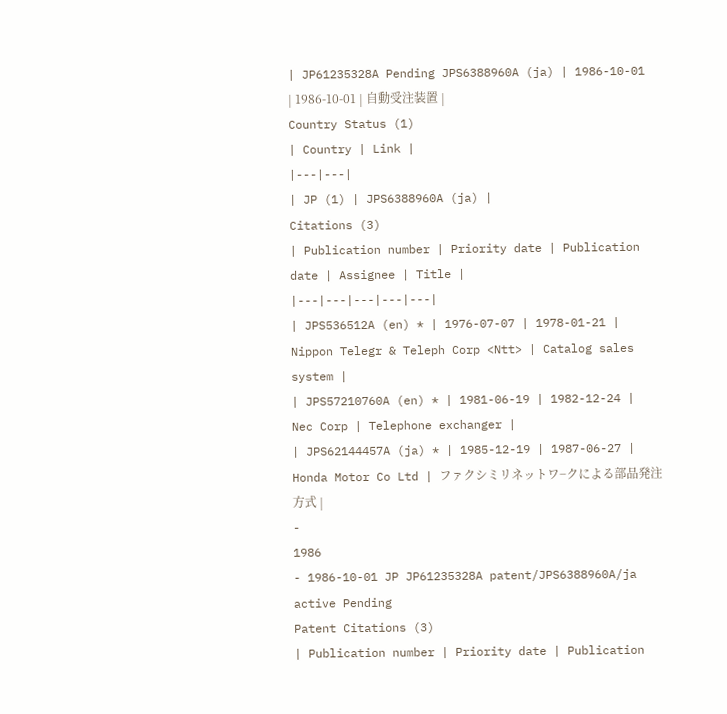| JP61235328A Pending JPS6388960A (ja) | 1986-10-01 | 1986-10-01 | 自動受注装置 |
Country Status (1)
| Country | Link |
|---|---|
| JP (1) | JPS6388960A (ja) |
Citations (3)
| Publication number | Priority date | Publication date | Assignee | Title |
|---|---|---|---|---|
| JPS536512A (en) * | 1976-07-07 | 1978-01-21 | Nippon Telegr & Teleph Corp <Ntt> | Catalog sales system |
| JPS57210760A (en) * | 1981-06-19 | 1982-12-24 | Nec Corp | Telephone exchanger |
| JPS62144457A (ja) * | 1985-12-19 | 1987-06-27 | Honda Motor Co Ltd | ファクシミリネットワ−クによる部品発注方式 |
-
1986
- 1986-10-01 JP JP61235328A patent/JPS6388960A/ja active Pending
Patent Citations (3)
| Publication number | Priority date | Publication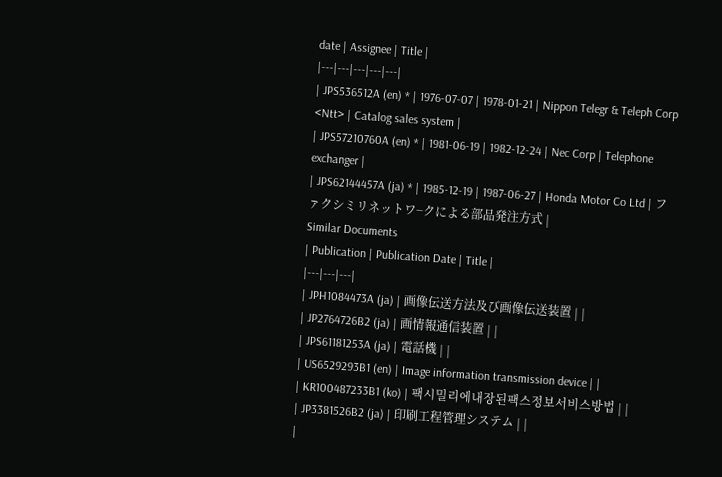date | Assignee | Title |
|---|---|---|---|---|
| JPS536512A (en) * | 1976-07-07 | 1978-01-21 | Nippon Telegr & Teleph Corp <Ntt> | Catalog sales system |
| JPS57210760A (en) * | 1981-06-19 | 1982-12-24 | Nec Corp | Telephone exchanger |
| JPS62144457A (ja) * | 1985-12-19 | 1987-06-27 | Honda Motor Co Ltd | ファクシミリネットワ−クによる部品発注方式 |
Similar Documents
| Publication | Publication Date | Title |
|---|---|---|
| JPH1084473A (ja) | 画像伝送方法及び画像伝送装置 | |
| JP2764726B2 (ja) | 画情報通信装置 | |
| JPS61181253A (ja) | 電話機 | |
| US6529293B1 (en) | Image information transmission device | |
| KR100487233B1 (ko) | 팩시밀리에내장된팩스정보서비스방법 | |
| JP3381526B2 (ja) | 印刷工程管理システム | |
|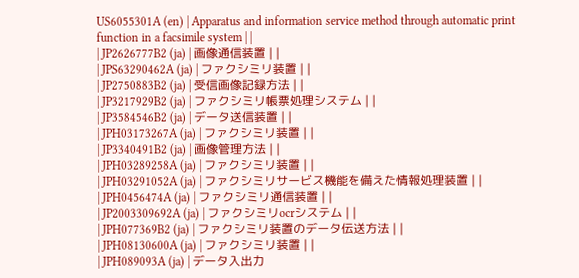US6055301A (en) | Apparatus and information service method through automatic print function in a facsimile system | |
| JP2626777B2 (ja) | 画像通信装置 | |
| JPS63290462A (ja) | ファクシミリ装置 | |
| JP2750883B2 (ja) | 受信画像記録方法 | |
| JP3217929B2 (ja) | ファクシミリ帳票処理システム | |
| JP3584546B2 (ja) | データ送信装置 | |
| JPH03173267A (ja) | ファクシミリ装置 | |
| JP3340491B2 (ja) | 画像管理方法 | |
| JPH03289258A (ja) | ファクシミリ装置 | |
| JPH03291052A (ja) | ファクシミリサービス機能を備えた情報処理装置 | |
| JPH0456474A (ja) | ファクシミリ通信装置 | |
| JP2003309692A (ja) | ファクシミリocrシステム | |
| JPH077369B2 (ja) | ファクシミリ装置のデータ伝送方法 | |
| JPH08130600A (ja) | ファクシミリ装置 | |
| JPH089093A (ja) | データ入出力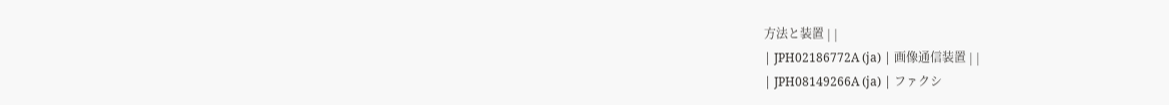方法と装置 | |
| JPH02186772A (ja) | 画像通信装置 | |
| JPH08149266A (ja) | ファクシ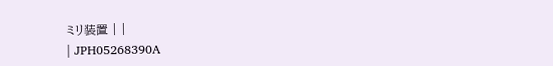ミリ装置 | |
| JPH05268390A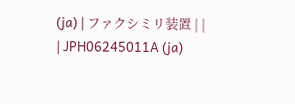(ja) | ファクシミリ装置 | |
| JPH06245011A (ja)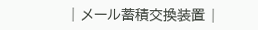| メール蓄積交換装置 |